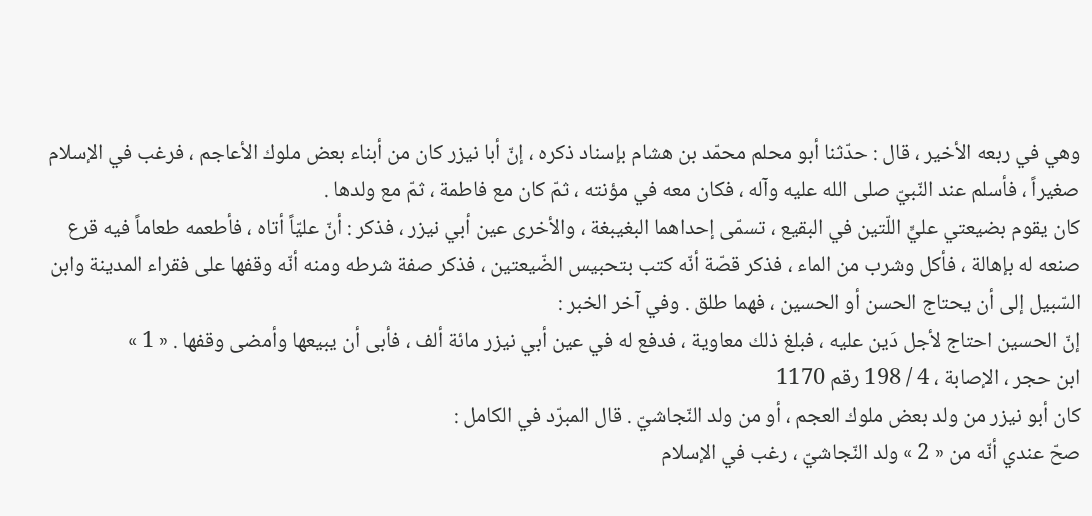وهي في ربعه الأخير ، قال : حدّثنا أبو محلم محمّد بن هشام بإسناد ذكره ، إنّ أبا نيزر كان من أبناء بعض ملوك الأعاجم ، فرغب في الإسلام صغيراً ، فأسلم عند النّبيّ صلى الله عليه وآله ، فكان معه في مؤنته ، ثمّ كان مع فاطمة ، ثمّ مع ولدها .
كان يقوم بضيعتي عليٍّ اللّتين في البقيع ، تسمّى إحداهما البغيبغة ، والأخرى عين أبي نيزر ، فذكر : أنّ عليّاً أتاه ، فأطعمه طعاماً فيه قرع صنعه له بإهالة ، فأكل وشرب من الماء ، فذكر قصّة أنّه كتب بتحبيس الضّيعتين ، فذكر صفة شرطه ومنه أنّه وقفها على فقراء المدينة وابن السّبيل إلى أن يحتاج الحسن أو الحسين ، فهما طلق . وفي آخر الخبر :
إنّ الحسين احتاج لأجل دَين عليه ، فبلغ ذلك معاوية ، فدفع له في عين أبي نيزر مائة ألف ، فأبى أن يبيعها وأمضى وقفها . « 1 »
ابن حجر ، الإصابة ، 4 / 198 رقم 1170
كان أبو نيزر من ولد بعض ملوك العجم ، أو من ولد النّجاشيّ . قال المبرّد في الكامل :
صحّ عندي أنّه من « 2 » ولد النّجاشيّ ، رغب في الإسلام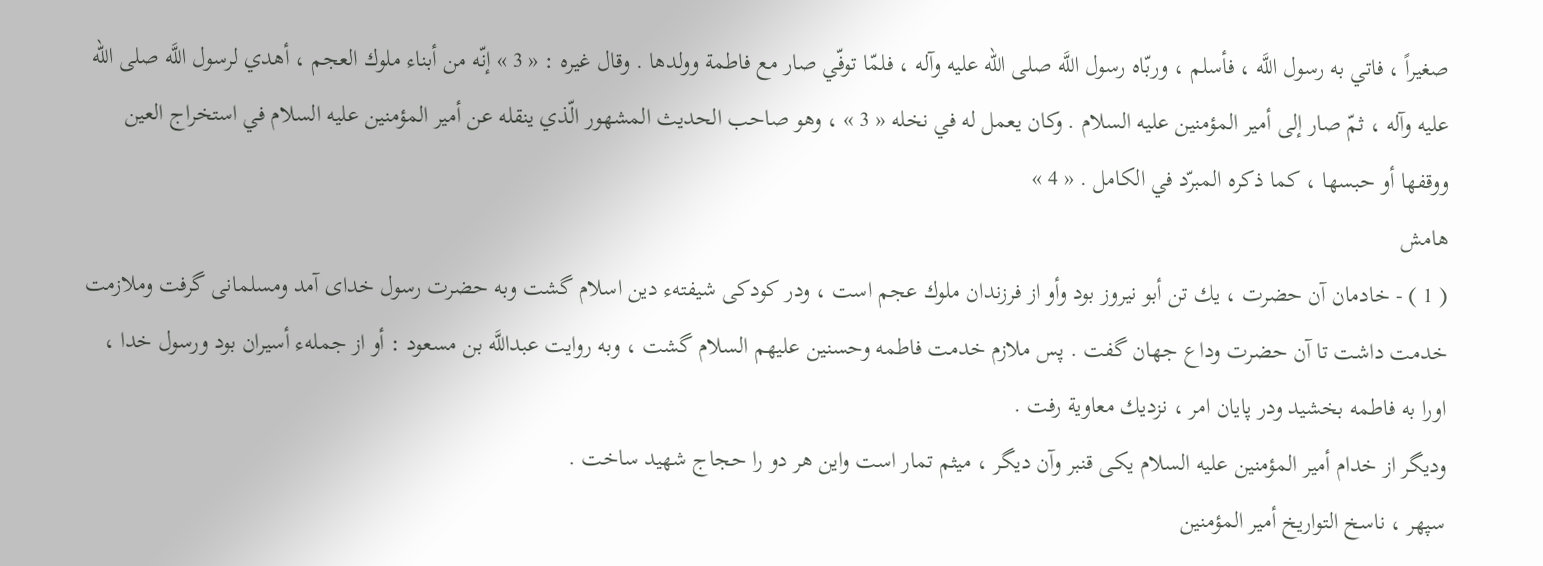صغيراً ، فاتي به رسول اللَّه ، فأسلم ، وربّاه رسول اللَّه صلى الله عليه وآله ، فلمّا توفّي صار مع فاطمة وولدها . وقال غيره : « 3 » إنّه من أبناء ملوك العجم ، أهدي لرسول اللَّه صلى الله عليه وآله ، ثمّ صار إلى أمير المؤمنين عليه السلام . وكان يعمل له في نخله « 3 » ، وهو صاحب الحديث المشهور الّذي ينقله عن أمير المؤمنين عليه السلام في استخراج العين ووقفها أو حبسها ، كما ذكره المبرّد في الكامل . « 4 »
هامش
( 1 ) - خادمان آن حضرت ، يك تن أبو نيروز بود وأو از فرزندان ملوك عجم است ، ودر كودكى شيفتهء دين اسلام گشت وبه حضرت رسول خداى آمد ومسلمانى گرفت وملازمت خدمت داشت تا آن حضرت وداع جهان گفت . پس ملازم خدمت فاطمه وحسنين عليهم السلام گشت ، وبه روايت عبداللَّه بن مسعود : أو از جملهء أسيران بود ورسول خدا ، اورا به فاطمه بخشيد ودر پايان امر ، نزديك معاوية رفت .
وديگر از خدام أمير المؤمنين عليه السلام يكى قنبر وآن ديگر ، ميثم تمار است واين هر دو را حجاج شهيد ساخت .
سپهر ، ناسخ التواريخ أمير المؤمنين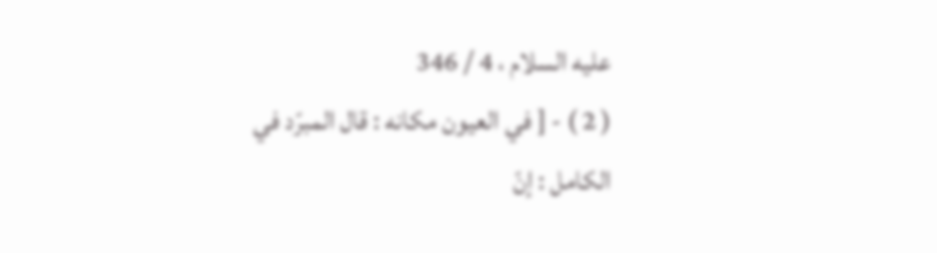عليه السلام ، 4 / 346
( 2 ) - [ في العيون مكانه : قال المبرّد في الكامل : إنّ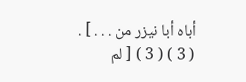أباه أبا نيزر من . . . ] .
( 3 ) ( 3 ) [ لم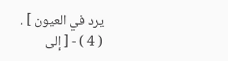يرد في العيون ] .
( 4 ) - [ إلى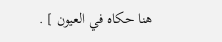هنا حكاه في العيون ] .